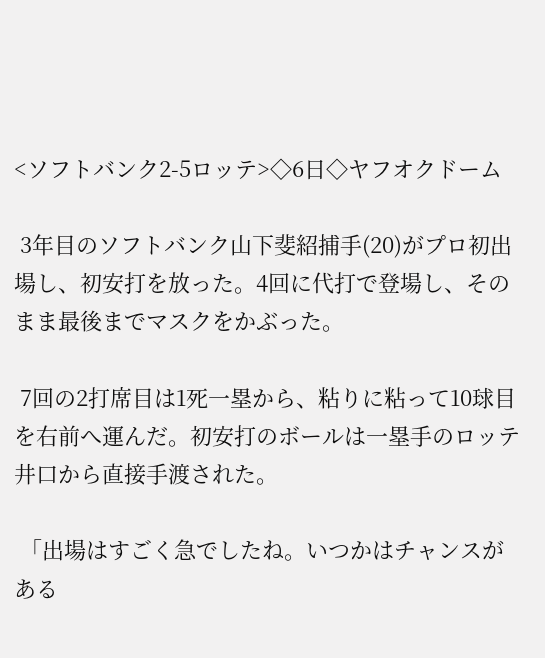<ソフトバンク2-5ロッテ>◇6日◇ヤフオクドーム

 3年目のソフトバンク山下斐紹捕手(20)がプロ初出場し、初安打を放った。4回に代打で登場し、そのまま最後までマスクをかぶった。

 7回の2打席目は1死一塁から、粘りに粘って10球目を右前へ運んだ。初安打のボールは一塁手のロッテ井口から直接手渡された。

 「出場はすごく急でしたね。いつかはチャンスがある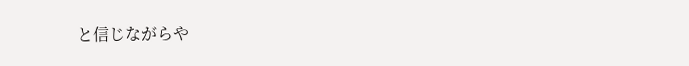と信じながらや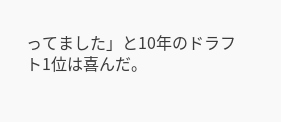ってました」と10年のドラフト1位は喜んだ。